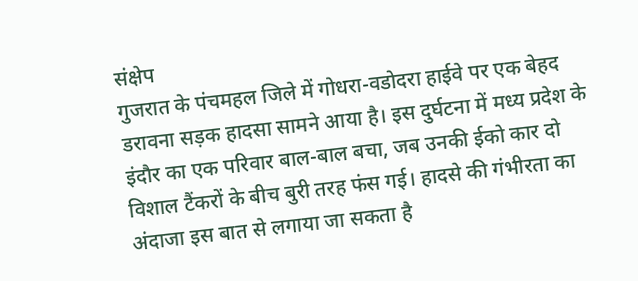संक्षेप
गुजरात के पंचमहल जिले में गोधरा-वडोदरा हाईवे पर एक बेहद डरावना सड़क हादसा सामने आया है। इस दुर्घटना में मध्य प्रदेश के इंदौर का एक परिवार बाल-बाल बचा, जब उनकी ईको कार दो विशाल टैंकरों के बीच बुरी तरह फंस गई। हादसे की गंभीरता का अंदाजा इस बात से लगाया जा सकता है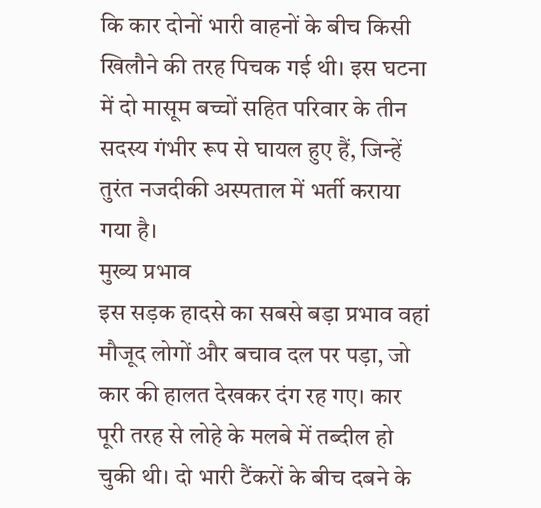कि कार दोनों भारी वाहनों के बीच किसी खिलौने की तरह पिचक गई थी। इस घटना में दो मासूम बच्चों सहित परिवार के तीन सदस्य गंभीर रूप से घायल हुए हैं, जिन्हें तुरंत नजदीकी अस्पताल में भर्ती कराया गया है।
मुख्य प्रभाव
इस सड़क हादसे का सबसे बड़ा प्रभाव वहां मौजूद लोगों और बचाव दल पर पड़ा, जो कार की हालत देखकर दंग रह गए। कार पूरी तरह से लोहे के मलबे में तब्दील हो चुकी थी। दो भारी टैंकरों के बीच दबने के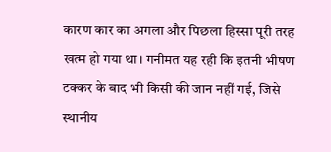कारण कार का अगला और पिछला हिस्सा पूरी तरह खत्म हो गया था। गनीमत यह रही कि इतनी भीषण टक्कर के बाद भी किसी की जान नहीं गई, जिसे स्थानीय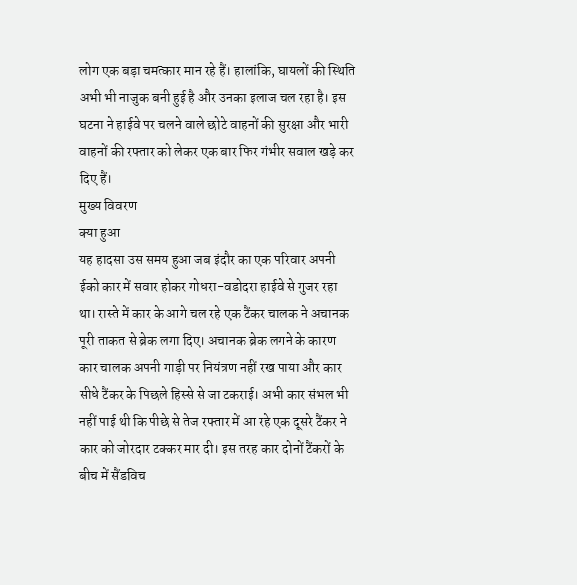लोग एक बड़ा चमत्कार मान रहे हैं। हालांकि, घायलों की स्थिति अभी भी नाजुक बनी हुई है और उनका इलाज चल रहा है। इस घटना ने हाईवे पर चलने वाले छोटे वाहनों की सुरक्षा और भारी वाहनों की रफ्तार को लेकर एक बार फिर गंभीर सवाल खड़े कर दिए हैं।
मुख्य विवरण
क्या हुआ
यह हादसा उस समय हुआ जब इंदौर का एक परिवार अपनी ईको कार में सवार होकर गोधरा-वडोदरा हाईवे से गुजर रहा था। रास्ते में कार के आगे चल रहे एक टैंकर चालक ने अचानक पूरी ताकत से ब्रेक लगा दिए। अचानक ब्रेक लगने के कारण कार चालक अपनी गाड़ी पर नियंत्रण नहीं रख पाया और कार सीधे टैंकर के पिछले हिस्से से जा टकराई। अभी कार संभल भी नहीं पाई थी कि पीछे से तेज रफ्तार में आ रहे एक दूसरे टैंकर ने कार को जोरदार टक्कर मार दी। इस तरह कार दोनों टैंकरों के बीच में सैंडविच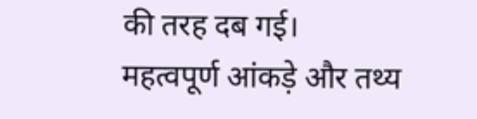की तरह दब गई।
महत्वपूर्ण आंकड़े और तथ्य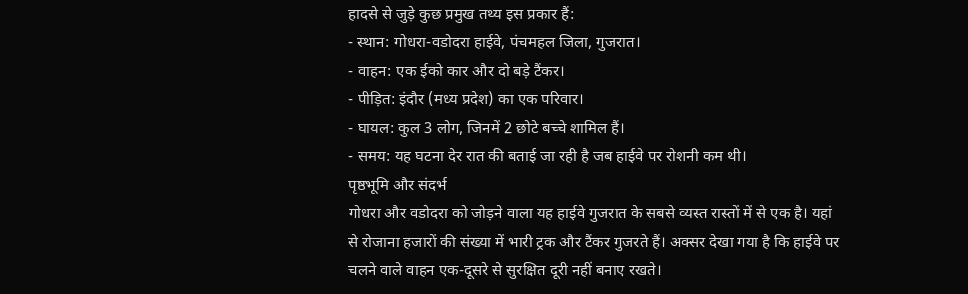हादसे से जुड़े कुछ प्रमुख तथ्य इस प्रकार हैं:
- स्थान: गोधरा-वडोदरा हाईवे, पंचमहल जिला, गुजरात।
- वाहन: एक ईको कार और दो बड़े टैंकर।
- पीड़ित: इंदौर (मध्य प्रदेश) का एक परिवार।
- घायल: कुल 3 लोग, जिनमें 2 छोटे बच्चे शामिल हैं।
- समय: यह घटना देर रात की बताई जा रही है जब हाईवे पर रोशनी कम थी।
पृष्ठभूमि और संदर्भ
गोधरा और वडोदरा को जोड़ने वाला यह हाईवे गुजरात के सबसे व्यस्त रास्तों में से एक है। यहां से रोजाना हजारों की संख्या में भारी ट्रक और टैंकर गुजरते हैं। अक्सर देखा गया है कि हाईवे पर चलने वाले वाहन एक-दूसरे से सुरक्षित दूरी नहीं बनाए रखते।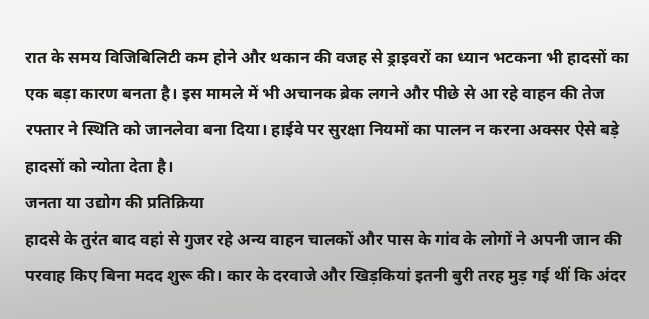रात के समय विजिबिलिटी कम होने और थकान की वजह से ड्राइवरों का ध्यान भटकना भी हादसों का एक बड़ा कारण बनता है। इस मामले में भी अचानक ब्रेक लगने और पीछे से आ रहे वाहन की तेज रफ्तार ने स्थिति को जानलेवा बना दिया। हाईवे पर सुरक्षा नियमों का पालन न करना अक्सर ऐसे बड़े हादसों को न्योता देता है।
जनता या उद्योग की प्रतिक्रिया
हादसे के तुरंत बाद वहां से गुजर रहे अन्य वाहन चालकों और पास के गांव के लोगों ने अपनी जान की परवाह किए बिना मदद शुरू की। कार के दरवाजे और खिड़कियां इतनी बुरी तरह मुड़ गई थीं कि अंदर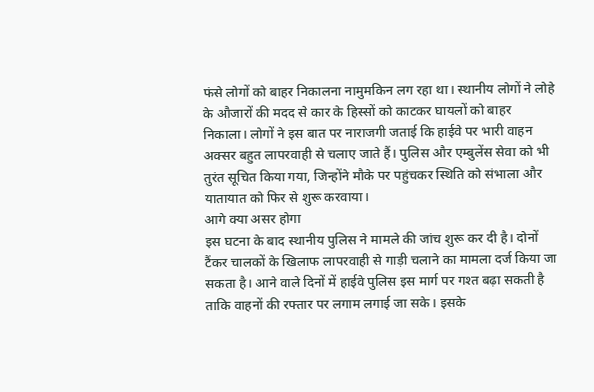फंसे लोगों को बाहर निकालना नामुमकिन लग रहा था। स्थानीय लोगों ने लोहे के औजारों की मदद से कार के हिस्सों को काटकर घायलों को बाहर निकाला। लोगों ने इस बात पर नाराजगी जताई कि हाईवे पर भारी वाहन अक्सर बहुत लापरवाही से चलाए जाते हैं। पुलिस और एम्बुलेंस सेवा को भी तुरंत सूचित किया गया, जिन्होंने मौके पर पहुंचकर स्थिति को संभाला और यातायात को फिर से शुरू करवाया।
आगे क्या असर होगा
इस घटना के बाद स्थानीय पुलिस ने मामले की जांच शुरू कर दी है। दोनों टैंकर चालकों के खिलाफ लापरवाही से गाड़ी चलाने का मामला दर्ज किया जा सकता है। आने वाले दिनों में हाईवे पुलिस इस मार्ग पर गश्त बढ़ा सकती है ताकि वाहनों की रफ्तार पर लगाम लगाई जा सके। इसके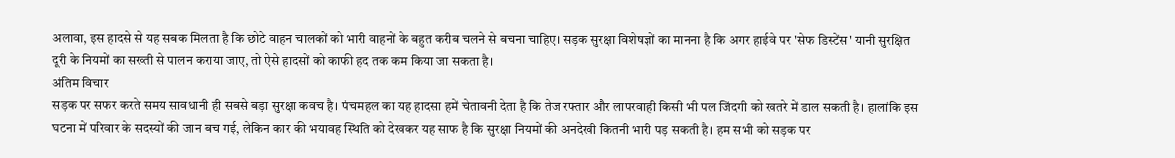अलावा, इस हादसे से यह सबक मिलता है कि छोटे वाहन चालकों को भारी वाहनों के बहुत करीब चलने से बचना चाहिए। सड़क सुरक्षा विशेषज्ञों का मानना है कि अगर हाईवे पर 'सेफ डिस्टेंस' यानी सुरक्षित दूरी के नियमों का सख्ती से पालन कराया जाए, तो ऐसे हादसों को काफी हद तक कम किया जा सकता है।
अंतिम विचार
सड़क पर सफर करते समय सावधानी ही सबसे बड़ा सुरक्षा कवच है। पंचमहल का यह हादसा हमें चेतावनी देता है कि तेज रफ्तार और लापरवाही किसी भी पल जिंदगी को खतरे में डाल सकती है। हालांकि इस घटना में परिवार के सदस्यों की जान बच गई, लेकिन कार की भयावह स्थिति को देखकर यह साफ है कि सुरक्षा नियमों की अनदेखी कितनी भारी पड़ सकती है। हम सभी को सड़क पर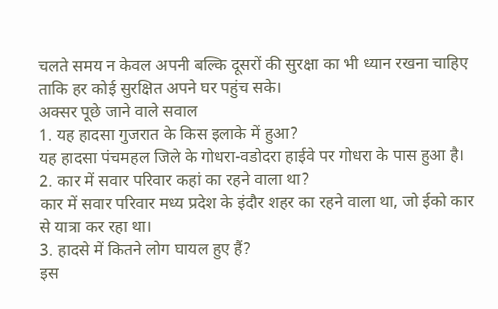चलते समय न केवल अपनी बल्कि दूसरों की सुरक्षा का भी ध्यान रखना चाहिए ताकि हर कोई सुरक्षित अपने घर पहुंच सके।
अक्सर पूछे जाने वाले सवाल
1. यह हादसा गुजरात के किस इलाके में हुआ?
यह हादसा पंचमहल जिले के गोधरा-वडोदरा हाईवे पर गोधरा के पास हुआ है।
2. कार में सवार परिवार कहां का रहने वाला था?
कार में सवार परिवार मध्य प्रदेश के इंदौर शहर का रहने वाला था, जो ईको कार से यात्रा कर रहा था।
3. हादसे में कितने लोग घायल हुए हैं?
इस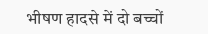भीषण हादसे में दो बच्चों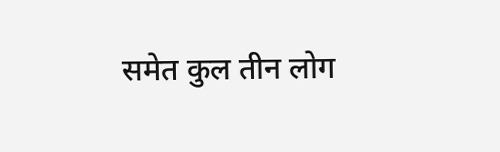समेत कुल तीन लोग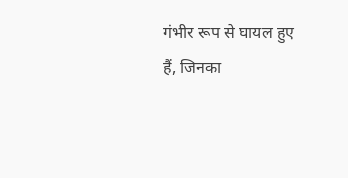गंभीर रूप से घायल हुए हैं, जिनका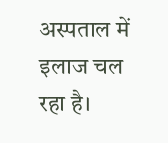अस्पताल में इलाज चल रहा है।